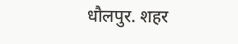धौलपुर. शहर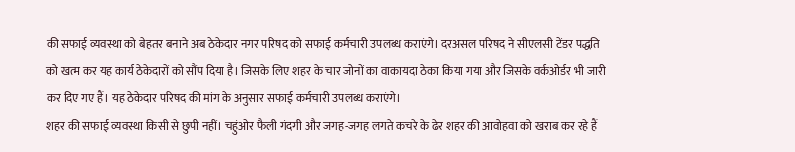की सफाई व्यवस्था को बेहतर बनाने अब ठेकेदार नगर परिषद को सफाई कर्मचारी उपलब्ध कराएंगे। दरअसल परिषद ने सीएलसी टेंडर पद्धति को खत्म कर यह कार्य ठेकेदारों को सौंप दिया है। जिसके लिए शहर के चार जोनों का वाकायदा ठेका किया गया और जिसके वर्कओर्डर भी जारी कर दिए गए हैं। यह ठेकेदार परिषद की मांग के अनुसार सफाई कर्मचारी उपलब्ध कराएंगे।
शहर की सफाई व्यवस्था किसी से छुपी नहीं। चहुंओर फैली गंदगी और जगह-जगह लगते कचरे के ढेर शहर की आवोहवा को खराब कर रहे हैं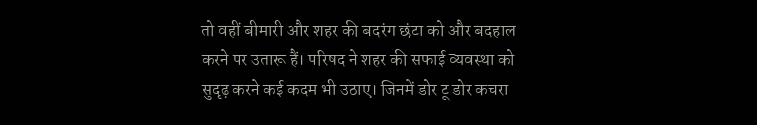तो वहीं बीमारी और शहर की बदरंग छंटा को और बदहाल करने पर उतारू हैं। परिषद ने शहर की सफाई व्यवस्था को सुदृढ़ करने कई कदम भी उठाए। जिनमें डोर टू डोर कचरा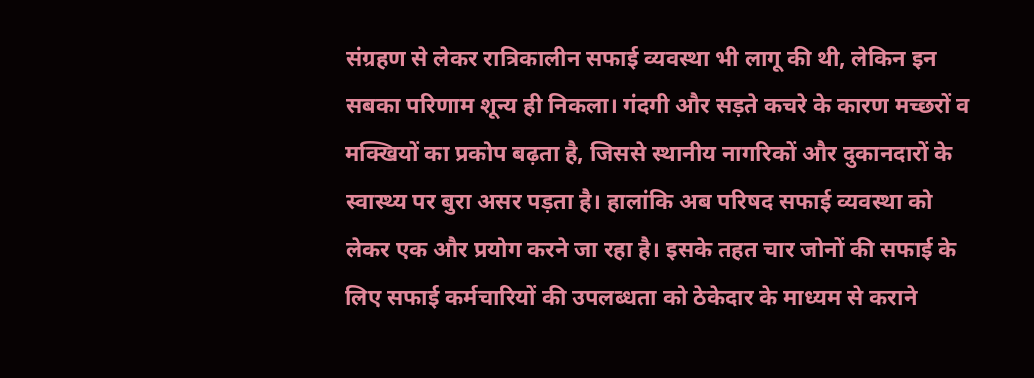संग्रहण से लेकर रात्रिकालीन सफाई व्यवस्था भी लागू की थी, लेकिन इन सबका परिणाम शून्य ही निकला। गंदगी और सड़ते कचरे के कारण मच्छरों व मक्खियों का प्रकोप बढ़ता है, जिससे स्थानीय नागरिकों और दुकानदारों के स्वास्थ्य पर बुरा असर पड़ता है। हालांकि अब परिषद सफाई व्यवस्था को लेकर एक और प्रयोग करने जा रहा है। इसके तहत चार जोनों की सफाई के लिए सफाई कर्मचारियों की उपलब्धता को ठेकेदार के माध्यम से कराने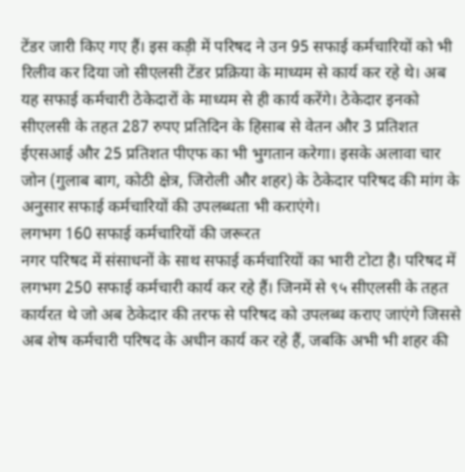टेंडर जारी किए गए हैं। इस कड़ी में परिषद ने उन 95 सफाई कर्मचारियों को भी रिलीव कर दिया जो सीएलसी टेंडर प्रक्रिया के माध्यम से कार्य कर रहे थे। अब यह सफाई कर्मचारी ठेकेदारों के माध्यम से ही कार्य करेंगे। ठेकेदार इनको सीएलसी के तहत 287 रुपए प्रतिदिन के हिसाब से वेतन और 3 प्रतिशत ईएसआई और 25 प्रतिशत पीएफ का भी भुगतान करेगा। इसके अलावा चार जोन (गुलाब बाग, कोठी क्षेत्र, जिरोली और शहर) के ठेकेदार परिषद की मांग के अनुसार सफाई कर्मचारियों की उपलब्धता भी कराएंगे।
लगभग 160 सफाई कर्मचारियों की जरूरत
नगर परिषद में संसाधनों के साथ सफाई कर्मचारियों का भारी टोटा है। परिषद में लगभग 250 सफाई कर्मचारी कार्य कर रहे हैं। जिनमें से ९५ सीएलसी के तहत कार्यरत थे जो अब ठेकेदार की तरफ से परिषद को उपलब्ध कराए जाएंगे जिससे अब शेष कर्मचारी परिषद के अधीन कार्य कर रहे हैं, जबकि अभी भी शहर की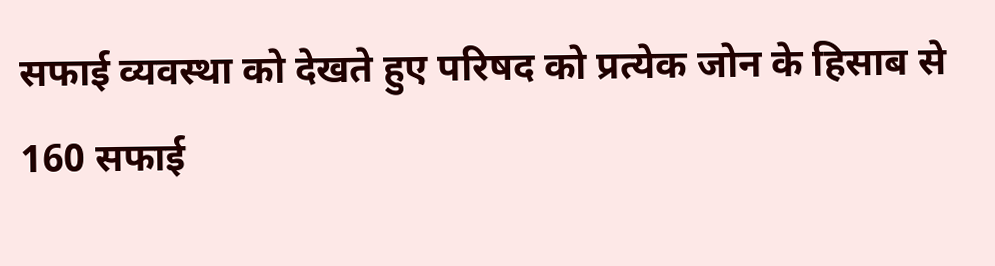सफाई व्यवस्था को देखते हुए परिषद को प्रत्येक जोन के हिसाब से 160 सफाई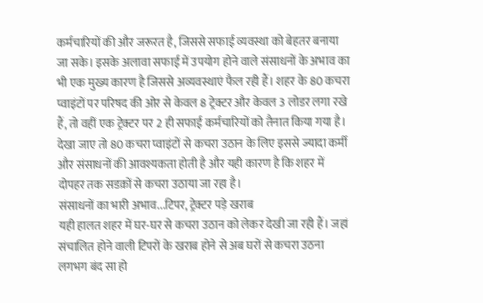कर्मचारियों की और जरूरत है, जिससे सफाई व्यवस्था को बेहतर बनाया जा सके। इसके अलावा सफाई में उपयोग होने वाले संसाधनों के अभाव का भी एक मुख्य कारण है जिससे अव्यवस्थाएं फैल रही हैं। शहर के 80 कचरा प्वाइंटों पर परिषद की ओर से केवल 8 ट्रेक्टर और केवल 3 लोडर लगा रखे हैं, तो वहीं एक ट्रेक्टर पर 2 ही सफाई कर्मचारियों को तैनात किया गया है। देखा जाए तो 80 कचरा प्वाइंटों से कचरा उठान के लिए इससे ज्यादा कर्मी और संसाधनों की आवश्यकता होती है और यही कारण है कि शहर में दोपहर तक सडक़ों से कचरा उठाया जा रहा है।
संसाधनों का भारी अभाव...टिपर, ट्रेक्टर पड़े खराब
यही हालत शहर में घर-घर से कचरा उठान को लेकर देखी जा रही हैं। जहां संचालित होने वाली टिपरों के खराब होने से अब घरों से कचरा उठना लगभग बंद सा हो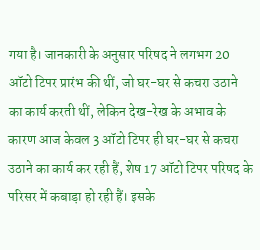गया है। जानकारी के अनुसार परिषद ने लगभग 20 ऑटो टिपर प्रारंभ की थीं, जो घर-घर से कचरा उठाने का कार्य करती थीं, लेकिन देख-रेख के अभाव के कारण आज केवल 3 ऑटो टिपर ही घर-घर से कचरा उठाने का कार्य कर रही हैं, शेष 17 ऑटो टिपर परिषद के परिसर में कबाड़ा हो रही हैं। इसके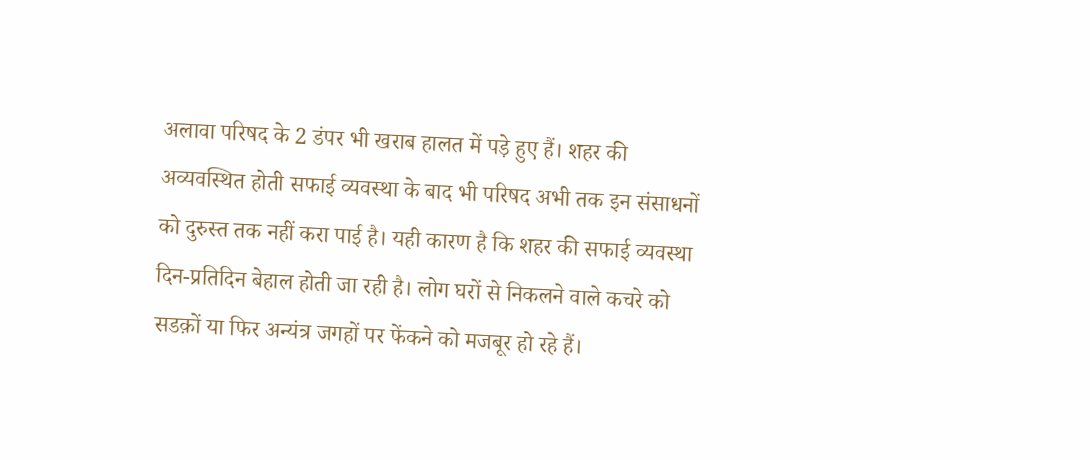अलावा परिषद के 2 डंपर भी खराब हालत में पड़े हुए हैं। शहर की अव्यवस्थित होती सफाई व्यवस्था के बाद भी परिषद अभी तक इन संसाधनों को दुरुस्त तक नहीं करा पाई है। यही कारण है कि शहर की सफाई व्यवस्था दिन-प्रतिदिन बेहाल होती जा रही है। लोग घरों से निकलने वाले कचरे को सडक़ों या फिर अन्यंत्र जगहों पर फेंकने को मजबूर हो रहे हैं।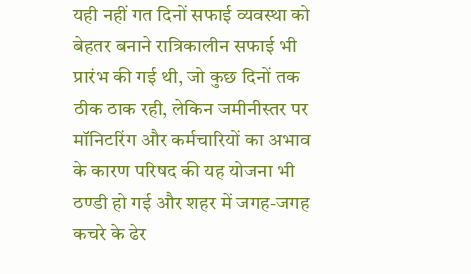यही नहीं गत दिनों सफाई व्यवस्था को बेहतर बनाने रात्रिकालीन सफाई भी प्रारंभ की गई थी, जो कुछ दिनों तक ठीक ठाक रही, लेकिन जमीनीस्तर पर मॉनिटरिंग और कर्मचारियों का अभाव के कारण परिषद की यह योजना भी ठण्डी हो गई और शहर में जगह-जगह कचरे के ढेर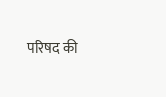परिषद की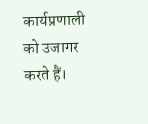कार्यप्रणाली को उजागर करते हैं।